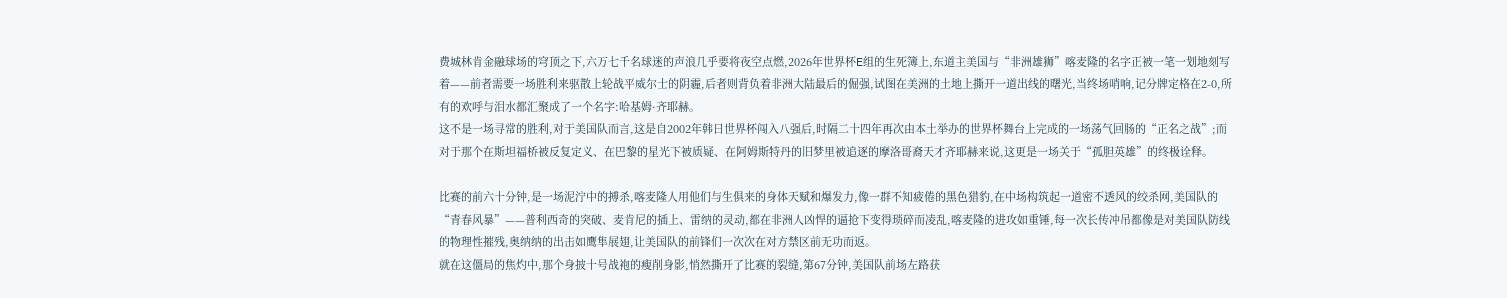费城林肯金融球场的穹顶之下,六万七千名球迷的声浪几乎要将夜空点燃,2026年世界杯E组的生死簿上,东道主美国与“非洲雄狮”喀麦隆的名字正被一笔一划地刻写着——前者需要一场胜利来驱散上轮战平威尔士的阴霾,后者则背负着非洲大陆最后的倔强,试图在美洲的土地上撕开一道出线的曙光,当终场哨响,记分牌定格在2-0,所有的欢呼与泪水都汇聚成了一个名字:哈基姆·齐耶赫。
这不是一场寻常的胜利,对于美国队而言,这是自2002年韩日世界杯闯入八强后,时隔二十四年再次由本土举办的世界杯舞台上完成的一场荡气回肠的“正名之战”;而对于那个在斯坦福桥被反复定义、在巴黎的星光下被质疑、在阿姆斯特丹的旧梦里被追逐的摩洛哥裔天才齐耶赫来说,这更是一场关于“孤胆英雄”的终极诠释。

比赛的前六十分钟,是一场泥泞中的搏杀,喀麦隆人用他们与生俱来的身体天赋和爆发力,像一群不知疲倦的黑色猎豹,在中场构筑起一道密不透风的绞杀网,美国队的“青春风暴”——普利西奇的突破、麦肯尼的插上、雷纳的灵动,都在非洲人凶悍的逼抢下变得琐碎而凌乱,喀麦隆的进攻如重锤,每一次长传冲吊都像是对美国队防线的物理性摧残,奥纳纳的出击如鹰隼展翅,让美国队的前锋们一次次在对方禁区前无功而返。
就在这僵局的焦灼中,那个身披十号战袍的瘦削身影,悄然撕开了比赛的裂缝,第67分钟,美国队前场左路获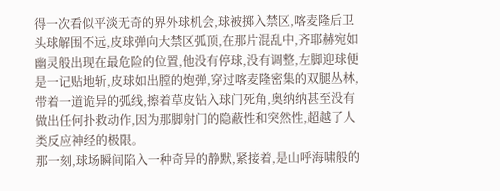得一次看似平淡无奇的界外球机会,球被掷入禁区,喀麦隆后卫头球解围不远,皮球弹向大禁区弧顶,在那片混乱中,齐耶赫宛如幽灵般出现在最危险的位置,他没有停球,没有调整,左脚迎球便是一记贴地斩,皮球如出膛的炮弹,穿过喀麦隆密集的双腿丛林,带着一道诡异的弧线,擦着草皮钻入球门死角,奥纳纳甚至没有做出任何扑救动作,因为那脚射门的隐蔽性和突然性,超越了人类反应神经的极限。
那一刻,球场瞬间陷入一种奇异的静默,紧接着,是山呼海啸般的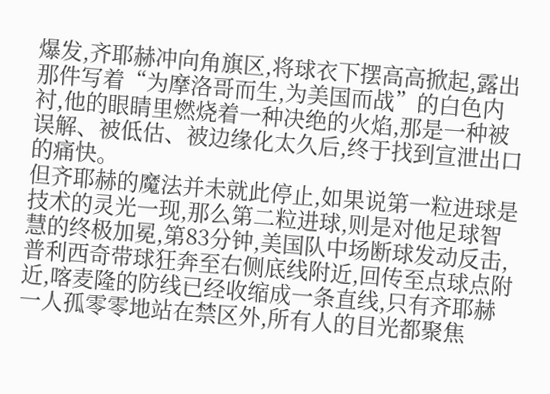爆发,齐耶赫冲向角旗区,将球衣下摆高高掀起,露出那件写着“为摩洛哥而生,为美国而战”的白色内衬,他的眼睛里燃烧着一种决绝的火焰,那是一种被误解、被低估、被边缘化太久后,终于找到宣泄出口的痛快。
但齐耶赫的魔法并未就此停止,如果说第一粒进球是技术的灵光一现,那么第二粒进球,则是对他足球智慧的终极加冕,第83分钟,美国队中场断球发动反击,普利西奇带球狂奔至右侧底线附近,回传至点球点附近,喀麦隆的防线已经收缩成一条直线,只有齐耶赫一人孤零零地站在禁区外,所有人的目光都聚焦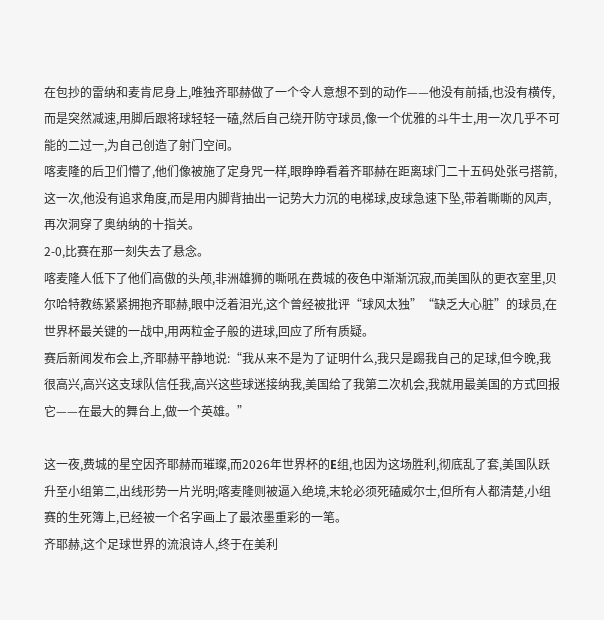在包抄的雷纳和麦肯尼身上,唯独齐耶赫做了一个令人意想不到的动作——他没有前插,也没有横传,而是突然减速,用脚后跟将球轻轻一磕,然后自己绕开防守球员,像一个优雅的斗牛士,用一次几乎不可能的二过一,为自己创造了射门空间。
喀麦隆的后卫们懵了,他们像被施了定身咒一样,眼睁睁看着齐耶赫在距离球门二十五码处张弓搭箭,这一次,他没有追求角度,而是用内脚背抽出一记势大力沉的电梯球,皮球急速下坠,带着嘶嘶的风声,再次洞穿了奥纳纳的十指关。
2-0,比赛在那一刻失去了悬念。
喀麦隆人低下了他们高傲的头颅,非洲雄狮的嘶吼在费城的夜色中渐渐沉寂,而美国队的更衣室里,贝尔哈特教练紧紧拥抱齐耶赫,眼中泛着泪光,这个曾经被批评“球风太独”“缺乏大心脏”的球员,在世界杯最关键的一战中,用两粒金子般的进球,回应了所有质疑。
赛后新闻发布会上,齐耶赫平静地说:“我从来不是为了证明什么,我只是踢我自己的足球,但今晚,我很高兴,高兴这支球队信任我,高兴这些球迷接纳我,美国给了我第二次机会,我就用最美国的方式回报它——在最大的舞台上,做一个英雄。”

这一夜,费城的星空因齐耶赫而璀璨,而2026年世界杯的E组,也因为这场胜利,彻底乱了套,美国队跃升至小组第二,出线形势一片光明;喀麦隆则被逼入绝境,末轮必须死磕威尔士,但所有人都清楚,小组赛的生死簿上,已经被一个名字画上了最浓墨重彩的一笔。
齐耶赫,这个足球世界的流浪诗人,终于在美利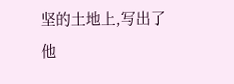坚的土地上,写出了他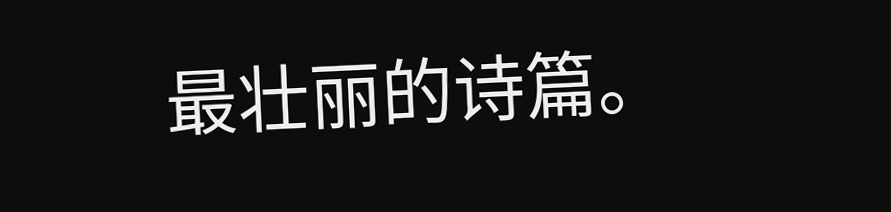最壮丽的诗篇。